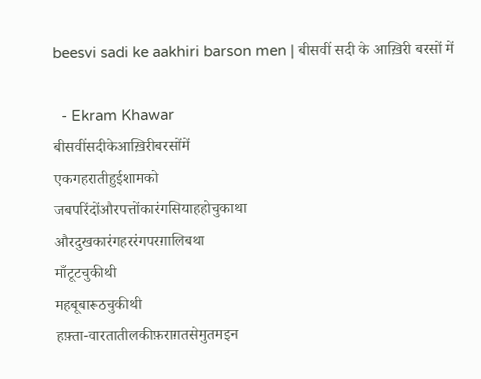beesvi sadi ke aakhiri barson men | बीसवीं सदी के आख़िरी बरसों में

  - Ekram Khawar
बीसवींसदीकेआख़िरीबरसोंमें
एकगहरातीहुईशामको
जबपरिंदोंऔरपत्तोंकारंगसियाहहोचुकाथा
औरदुखकारंगहररंगपरग़ालिबथा
माँटूटचुकीथी
महबूबारूठचुकीथी
हफ़्ता-वारतातीलकीफ़राग़तसेमुतमइन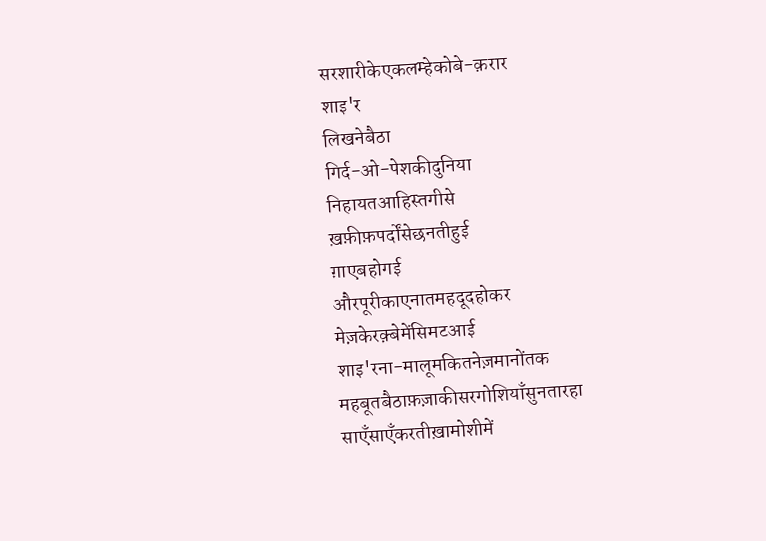सरशारीकेएकलम्हेकोबे-क़रार
शाइ'र
लिखनेबैठा
गिर्द-ओ-पेशकीदुनिया
निहायतआहिस्तगीसे
ख़फ़ीफ़पर्दोंसेछनतीहुई
ग़ाएबहोगई
औरपूरीकाएनातमहदूदहोकर
मेज़केरक़्बेमेंसिमटआई
शाइ'रना-मालूमकितनेज़मानोंतक
महबूतबैठाफ़ज़ाकीसरगोशियाँसुनतारहा
साएँसाएँकरतीख़ामोशीमें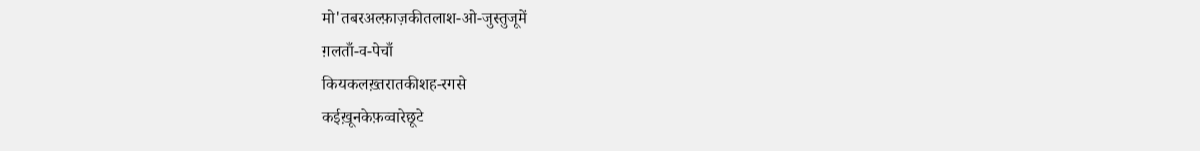मो'तबरअल्फ़ाज़कीतलाश-ओ-जुस्तुजूमें
ग़लताँ-व-पेचाँ
कियकलख़्तरातकीशह-रगसे
कईख़ूनकेफ़व्वारेछूटे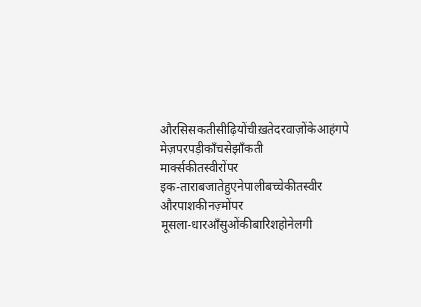औरसिसकतीसीढ़ियोंचीख़तेदरवाज़ोंकेआहंगपे
मेज़परपड़ीकाँचसेझाँकती
मार्क्सकीतस्वीरोंपर
इक-ताराबजातेहुएनेपालीबच्चेकीतस्वीर
औरपाशकीनज़्मोंपर
मूसला-धारआँसुओंकीबारिशहोनेलगी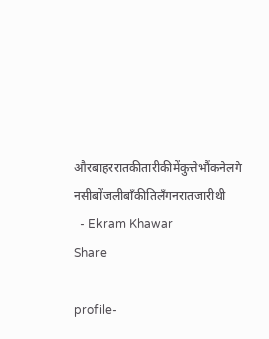औरबाहररातकीतारीकीमेंकुत्तेभौंकनेलगे
नसीबोंजलीबाँकीतिलँगनरातजारीथी
  - Ekram Khawar
Share

profile-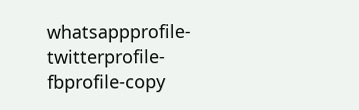whatsappprofile-twitterprofile-fbprofile-copy